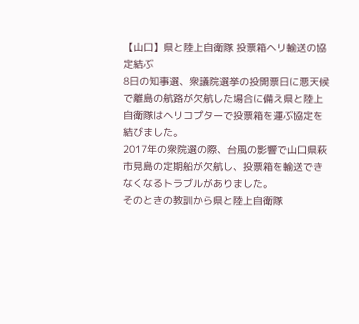【山口】県と陸上自衛隊 投票箱ヘリ輸送の協定結ぶ
8日の知事選、衆議院選挙の投開票日に悪天候で離島の航路が欠航した場合に備え県と陸上自衛隊はヘリコプターで投票箱を運ぶ協定を結びました。
2017年の衆院選の際、台風の影響で山口県萩市見島の定期船が欠航し、投票箱を輸送できなくなるトラブルがありました。
そのときの教訓から県と陸上自衛隊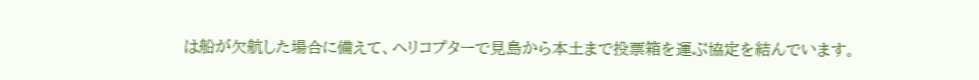は船が欠航した場合に備えて、ヘリコプターで見島から本土まで投票箱を運ぶ協定を結んでいます。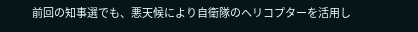前回の知事選でも、悪天候により自衛隊のヘリコプターを活用し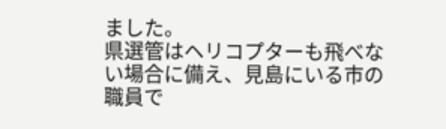ました。
県選管はヘリコプターも飛べない場合に備え、見島にいる市の職員で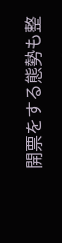開票をする態勢も整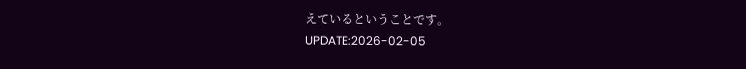えているということです。
UPDATE:2026-02-05